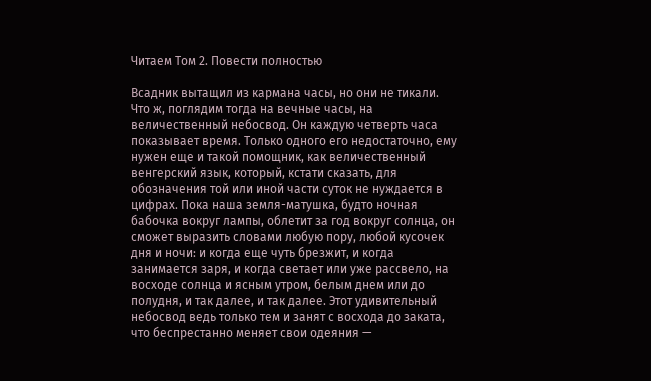Читаем Том 2. Повести полностью

Всадник вытащил из кармана часы, но они не тикали. Что ж, поглядим тогда на вечные часы, на величественный небосвод. Он каждую четверть часа показывает время. Только одного его недостаточно, ему нужен еще и такой помощник, как величественный венгерский язык, который, кстати сказать, для обозначения той или иной части суток не нуждается в цифрах. Пока наша земля-матушка, будто ночная бабочка вокруг лампы, облетит за год вокруг солнца, он сможет выразить словами любую пору, любой кусочек дня и ночи: и когда еще чуть брезжит, и когда занимается заря, и когда светает или уже рассвело, на восходе солнца и ясным утром, белым днем или до полудня, и так далее, и так далее. Этот удивительный небосвод ведь только тем и занят с восхода до заката, что беспрестанно меняет свои одеяния —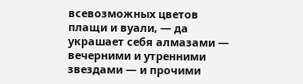всевозможных цветов плащи и вуали, — да украшает себя алмазами — вечерними и утренними звездами — и прочими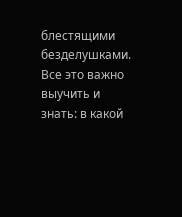блестящими безделушками. Все это важно выучить и знать: в какой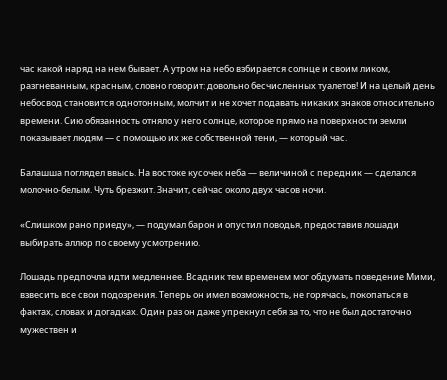час какой наряд на нем бывает. А утром на небо взбирается солнце и своим ликом, разгневанным, красным, словно говорит: довольно бесчисленных туалетов! И на целый день небосвод становится однотонным, молчит и не хочет подавать никаких знаков относительно времени. Сию обязанность отняло у него солнце, которое прямо на поверхности земли показывает людям — с помощью их же собственной тени, — который час.

Балашша поглядел ввысь. На востоке кусочек неба — величиной с передник — сделался молочно-белым. Чуть брезжит. Значит, сейчас около двух часов ночи.

«Слишком рано приеду», — подумал барон и опустил поводья, предоставив лошади выбирать аллюр по своему усмотрению.

Лошадь предпочла идти медленнее. Всадник тем временем мог обдумать поведение Мими, взвесить все свои подозрения. Теперь он имел возможность, не горячась, покопаться в фактах, словах и догадках. Один раз он даже упрекнул себя за то, что не был достаточно мужествен и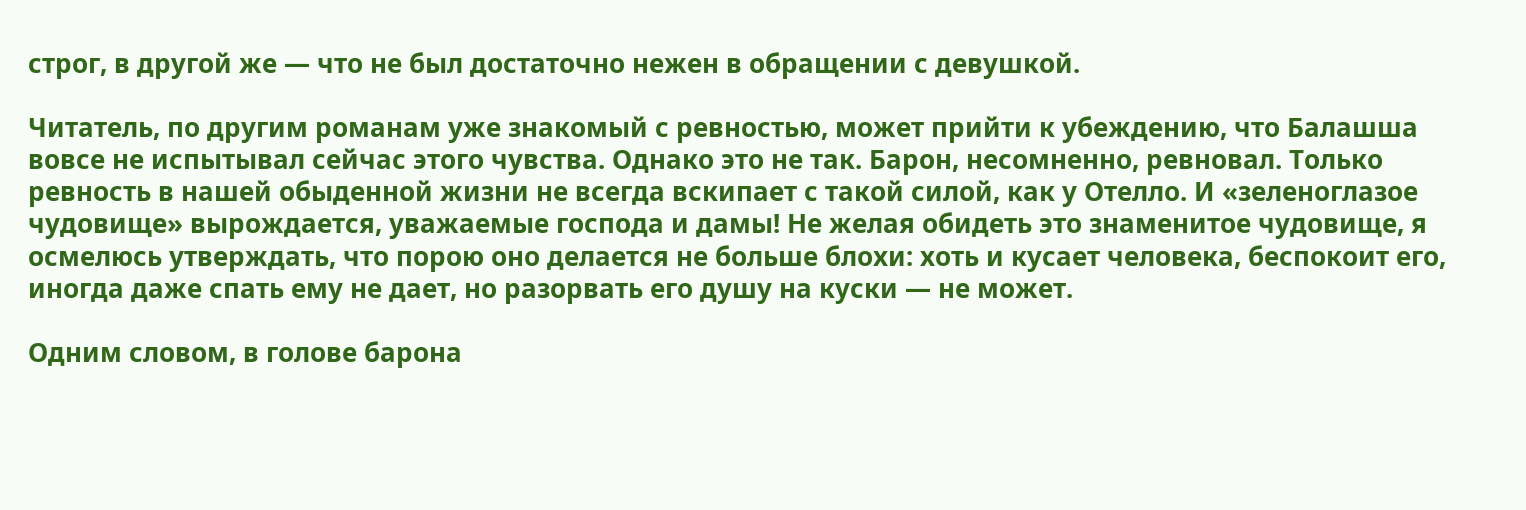строг, в другой же — что не был достаточно нежен в обращении с девушкой.

Читатель, по другим романам уже знакомый с ревностью, может прийти к убеждению, что Балашша вовсе не испытывал сейчас этого чувства. Однако это не так. Барон, несомненно, ревновал. Только ревность в нашей обыденной жизни не всегда вскипает с такой силой, как у Отелло. И «зеленоглазое чудовище» вырождается, уважаемые господа и дамы! Не желая обидеть это знаменитое чудовище, я осмелюсь утверждать, что порою оно делается не больше блохи: хоть и кусает человека, беспокоит его, иногда даже спать ему не дает, но разорвать его душу на куски — не может.

Одним словом, в голове барона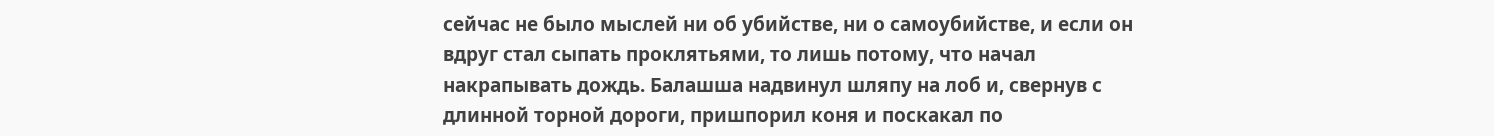сейчас не было мыслей ни об убийстве, ни о самоубийстве, и если он вдруг стал сыпать проклятьями, то лишь потому, что начал накрапывать дождь. Балашша надвинул шляпу на лоб и, свернув с длинной торной дороги, пришпорил коня и поскакал по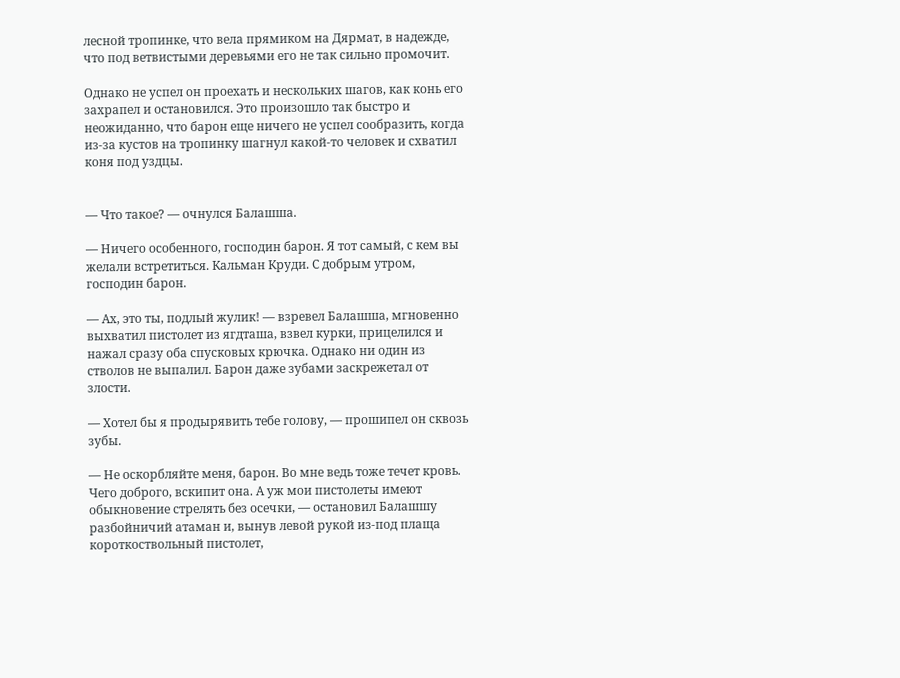лесной тропинке, что вела прямиком на Дярмат, в надежде, что под ветвистыми деревьями его не так сильно промочит.

Однако не успел он проехать и нескольких шагов, как конь его захрапел и остановился. Это произошло так быстро и неожиданно, что барон еще ничего не успел сообразить, когда из-за кустов на тропинку шагнул какой-то человек и схватил коня под уздцы.


— Что такое? — очнулся Балашша.

— Ничего особенного, господин барон. Я тот самый, с кем вы желали встретиться. Кальман Круди. С добрым утром, господин барон.

— Ах, это ты, подлый жулик! — взревел Балашша, мгновенно выхватил пистолет из ягдташа, взвел курки, прицелился и нажал сразу оба спусковых крючка. Однако ни один из стволов не выпалил. Барон даже зубами заскрежетал от злости.

— Хотел бы я продырявить тебе голову, — прошипел он сквозь зубы.

— Не оскорбляйте меня, барон. Во мне ведь тоже течет кровь. Чего доброго, вскипит она. А уж мои пистолеты имеют обыкновение стрелять без осечки, — остановил Балашшу разбойничий атаман и, вынув левой рукой из-под плаща короткоствольный пистолет,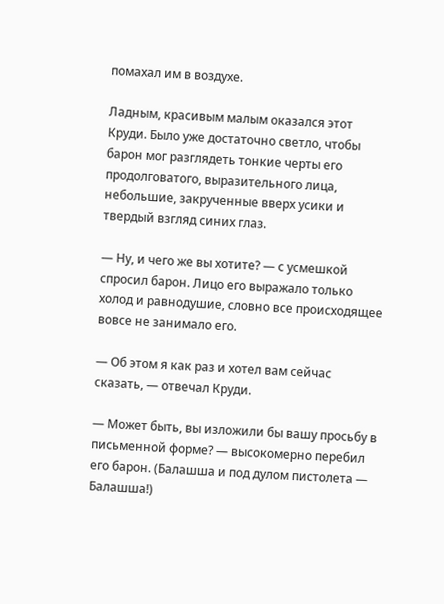помахал им в воздухе.

Ладным, красивым малым оказался этот Круди. Было уже достаточно светло, чтобы барон мог разглядеть тонкие черты его продолговатого, выразительного лица, небольшие, закрученные вверх усики и твердый взгляд синих глаз.

— Ну, и чего же вы хотите? — с усмешкой спросил барон. Лицо его выражало только холод и равнодушие, словно все происходящее вовсе не занимало его.

— Об этом я как раз и хотел вам сейчас сказать, — отвечал Круди.

— Может быть, вы изложили бы вашу просьбу в письменной форме? — высокомерно перебил его барон. (Балашша и под дулом пистолета — Балашша!)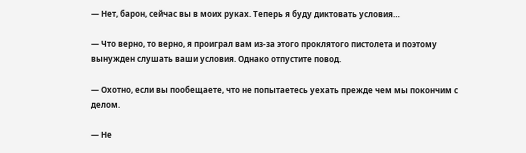— Нет, барон, сейчас вы в моих руках. Теперь я буду диктовать условия…

— Что верно, то верно, я проиграл вам из-за этого проклятого пистолета и поэтому вынужден слушать ваши условия. Однако отпустите повод.

— Охотно, если вы пообещаете, что не попытаетесь уехать прежде чем мы покончим с делом.

— Не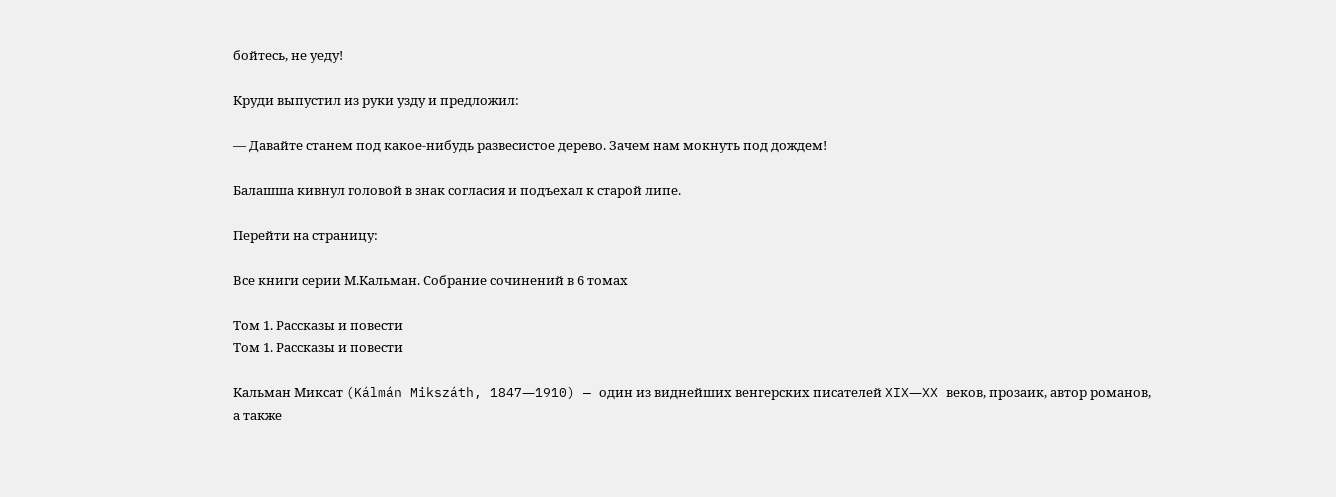бойтесь, не уеду!

Круди выпустил из руки узду и предложил:

— Давайте станем под какое-нибудь развесистое дерево. Зачем нам мокнуть под дождем!

Балашша кивнул головой в знак согласия и подъехал к старой липе.

Перейти на страницу:

Все книги серии М.Кальман. Собрание сочинений в 6 томах

Том 1. Рассказы и повести
Том 1. Рассказы и повести

Кальман Миксат (Kálmán Mikszáth, 1847―1910) — один из виднейших венгерских писателей XIX―XX веков, прозаик, автор романов, а также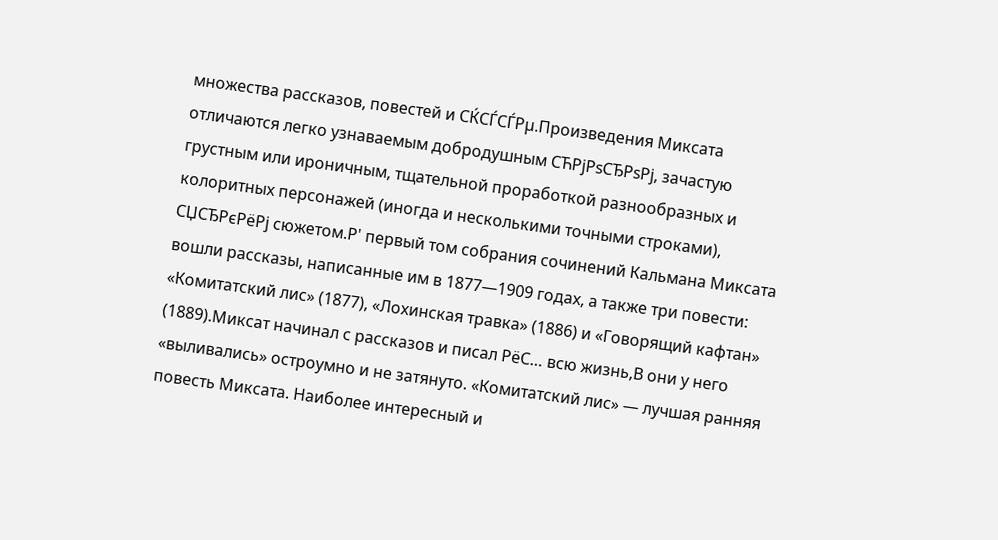множества рассказов, повестей и СЌСЃСЃРµ.Произведения Миксата отличаются легко узнаваемым добродушным СЋРјРѕСЂРѕРј, зачастую грустным или ироничным, тщательной проработкой разнообразных и колоритных персонажей (иногда и несколькими точными строками), СЏСЂРєРёРј сюжетом.Р' первый том собрания сочинений Кальмана Миксата вошли рассказы, написанные им в 1877―1909 годах, а также три повести: «Комитатский лис» (1877), «Лохинская травка» (1886) и «Говорящий кафтан» (1889).Миксат начинал с рассказов и писал РёС… всю жизнь,В они у него «выливались» остроумно и не затянуто. «Комитатский лис» — лучшая ранняя повесть Миксата. Наиболее интересный и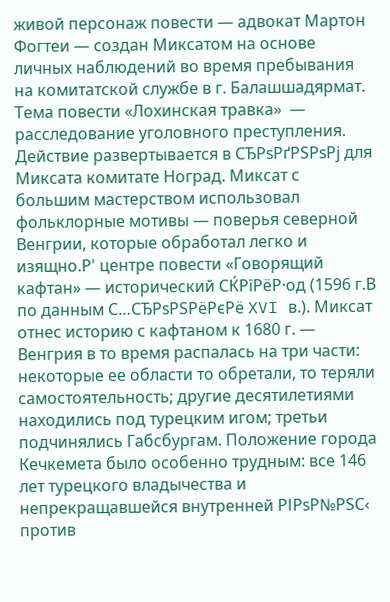живой персонаж повести — адвокат Мартон Фогтеи — создан Миксатом на основе личных наблюдений во время пребывания на комитатской службе в г. Балашшадярмат. Тема повести «Лохинская травка»  ― расследование уголовного преступления. Действие развертывается в СЂРѕРґРЅРѕРј для Миксата комитате Ноград. Миксат с большим мастерством использовал фольклорные мотивы — поверья северной Венгрии, которые обработал легко и изящно.Р' центре повести «Говорящий кафтан» ― исторический СЌРїРёР·од (1596 г.В по данным С…СЂРѕРЅРёРєРё XVI в.). Миксат отнес историю с кафтаном к 1680 г. — Венгрия в то время распалась на три части: некоторые ее области то обретали, то теряли самостоятельность; другие десятилетиями находились под турецким игом; третьи подчинялись Габсбургам. Положение города Кечкемета было особенно трудным: все 146 лет турецкого владычества и непрекращавшейся внутренней РІРѕР№РЅС‹ против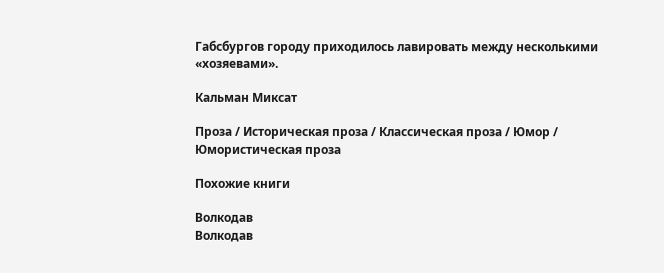Габсбургов городу приходилось лавировать между несколькими «хозяевами».

Кальман Миксат

Проза / Историческая проза / Классическая проза / Юмор / Юмористическая проза

Похожие книги

Волкодав
Волкодав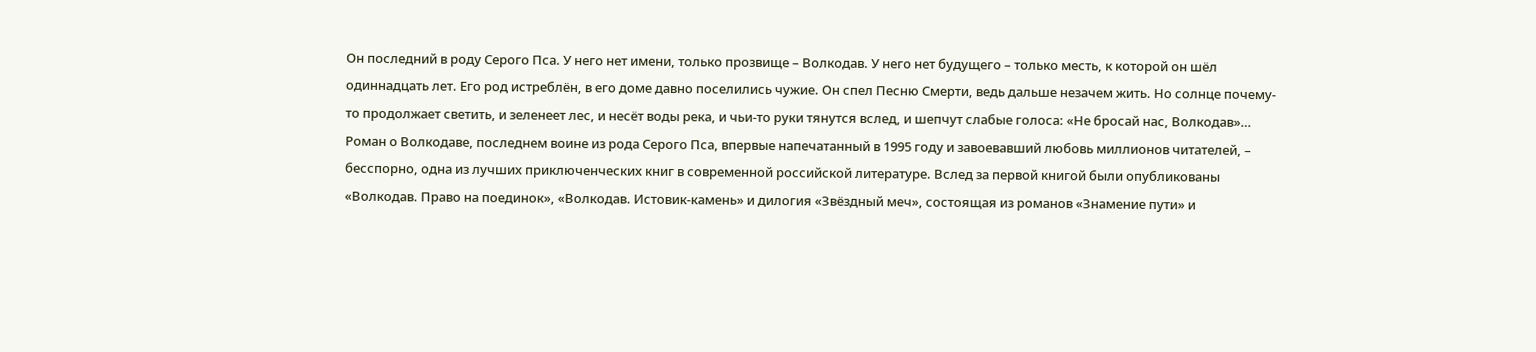Он последний в роду Серого Пса. У него нет имени, только прозвище – Волкодав. У него нет будущего – только месть, к которой он шёл одиннадцать лет. Его род истреблён, в его доме давно поселились чужие. Он спел Песню Смерти, ведь дальше незачем жить. Но солнце почему-то продолжает светить, и зеленеет лес, и несёт воды река, и чьи-то руки тянутся вслед, и шепчут слабые голоса: «Не бросай нас, Волкодав»… Роман о Волкодаве, последнем воине из рода Серого Пса, впервые напечатанный в 1995 году и завоевавший любовь миллионов читателей, – бесспорно, одна из лучших приключенческих книг в современной российской литературе. Вслед за первой книгой были опубликованы «Волкодав. Право на поединок», «Волкодав. Истовик-камень» и дилогия «Звёздный меч», состоящая из романов «Знамение пути» и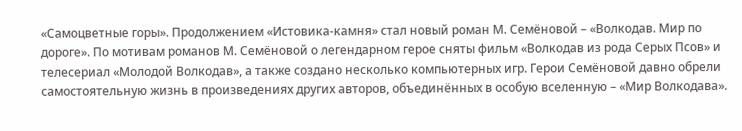«Самоцветные горы». Продолжением «Истовика-камня» стал новый роман М. Семёновой – «Волкодав. Мир по дороге». По мотивам романов М. Семёновой о легендарном герое сняты фильм «Волкодав из рода Серых Псов» и телесериал «Молодой Волкодав», а также создано несколько компьютерных игр. Герои Семёновой давно обрели самостоятельную жизнь в произведениях других авторов, объединённых в особую вселенную – «Мир Волкодава».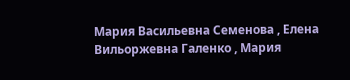Мария Васильевна Семенова , Елена Вильоржевна Галенко , Мария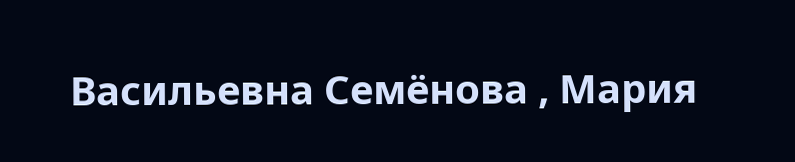Васильевна Семёнова , Мария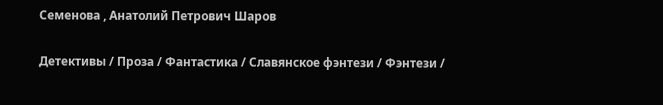Семенова , Анатолий Петрович Шаров

Детективы / Проза / Фантастика / Славянское фэнтези / Фэнтези /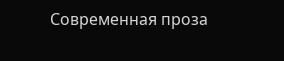Современная проза